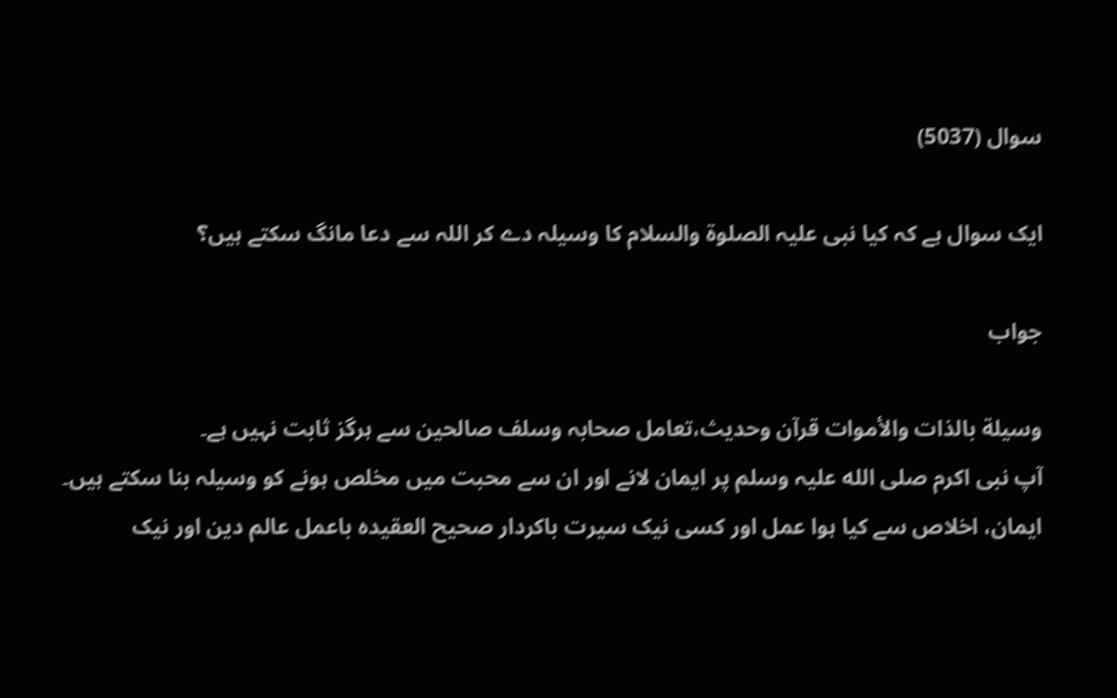سوال (5037)

ایک سوال ہے کہ کیا نبی علیہ الصلوۃ والسلام کا وسیلہ دے کر اللہ سے دعا مانگ سکتے ہیں؟

جواب

وسيلة بالذات والأموات قرآن وحدیث،تعامل صحابہ وسلف صالحین سے ہرگز ثابت نہیں ہے۔
آپ نبی اکرم صلی الله علیہ وسلم پر ایمان لانے اور ان سے محبت میں مخلص ہونے کو وسیلہ بنا سکتے ہیں۔
ایمان، اخلاص سے کیا ہوا عمل اور کسی نیک سیرت باکردار صحیح العقیدہ باعمل عالم دین اور نیک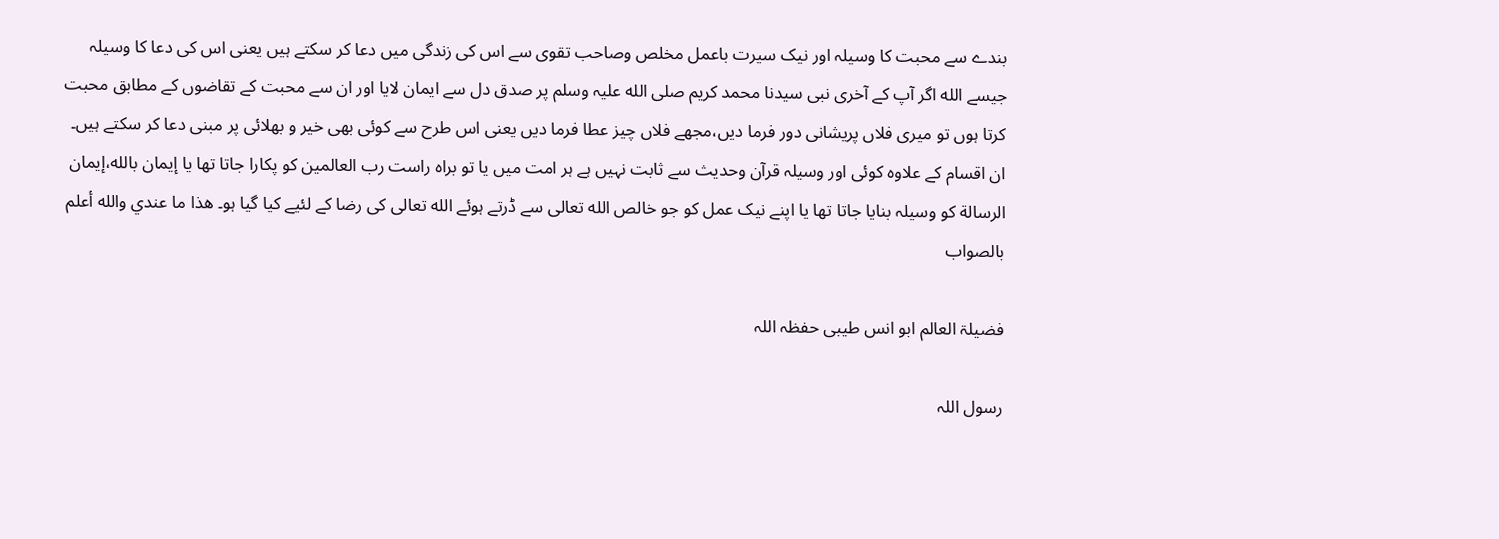بندے سے محبت کا وسیلہ اور نیک سیرت باعمل مخلص وصاحب تقوی سے اس کی زندگی میں دعا کر سکتے ہیں یعنی اس کی دعا کا وسیلہ جیسے الله اگر آپ کے آخری نبی سیدنا محمد کریم صلی الله علیہ وسلم پر صدق دل سے ایمان لایا اور ان سے محبت کے تقاضوں کے مطابق محبت کرتا ہوں تو میری فلاں پریشانی دور فرما دیں،مجھے فلاں چیز عطا فرما دیں یعنی اس طرح سے کوئی بھی خیر و بھلائی پر مبنی دعا کر سکتے ہیں۔
ان اقسام کے علاوہ کوئی اور وسیلہ قرآن وحدیث سے ثابت نہیں ہے ہر امت میں یا تو براہ راست رب العالمین کو پکارا جاتا تھا یا إیمان بالله،إيمان الرسالة کو وسیلہ بنایا جاتا تھا یا اپنے نیک عمل کو جو خالص الله تعالی سے ڈرتے ہوئے الله تعالی کی رضا کے لئیے کیا گیا ہو۔ هذا ما عندي والله أعلم بالصواب

فضیلۃ العالم ابو انس طیبی حفظہ اللہ

رسول اللہ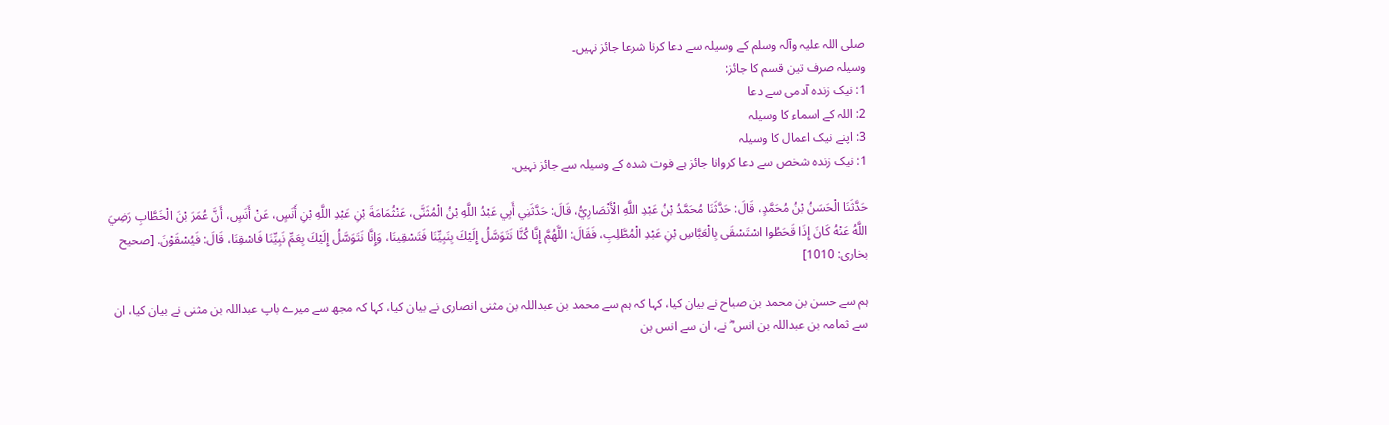صلی اللہ علیہ وآلہ وسلم کے وسیلہ سے دعا کرنا شرعا جائز نہیں۔
وسیلہ صرف تین قسم کا جائز:
1: نیک زندہ آدمی سے دعا
2: اللہ کے اسماء کا وسیلہ
3: اپنے نیک اعمال کا وسیلہ
1: نیک زندہ شخص سے دعا کروانا جائز ہے فوت شدہ کے وسیلہ سے جائز نہیں.

حَدَّثَنَا الْحَسَنُ بْنُ مُحَمَّدٍ، قَالَ: حَدَّثَنَا مُحَمَّدُ بْنُ عَبْدِ اللَّهِ الْأَنْصَارِيُّ، قَالَ: حَدَّثَنِي أَبِي عَبْدُ اللَّهِ بْنُ الْمُثَنَّى، عَنْثُمَامَةَ بْنِ عَبْدِ اللَّهِ بْنِ أَنَسٍ، عَنْ أَنَسٍ، أَنَّ عُمَرَ بْنَ الْخَطَّابِ رَضِيَ اللَّهُ عَنْهُ كَانَ إِذَا قَحَطُوا اسْتَسْقَى بِالْعَبَّاسِ بْنِ عَبْدِ الْمُطَّلِبِ، فَقَالَ: اللَّهُمَّ إِنَّا كُنَّا نَتَوَسَّلُ إِلَيْكَ بِنَبِيِّنَا فَتَسْقِينَا، وَإِنَّا نَتَوَسَّلُ إِلَيْكَ بِعَمِّ نَبِيِّنَا فَاسْقِنَا، قَالَ: فَيُسْقَوْنَ. [صحیح بخاری: 1010]

ہم سے حسن بن محمد بن صباح نے بیان کیا، کہا کہ ہم سے محمد بن عبداللہ بن مثنی انصاری نے بیان کیا، کہا کہ مجھ سے میرے باپ عبداللہ بن مثنی نے بیان کیا، ان سے ثمامہ بن عبداللہ بن انس ؓ نے، ان سے انس بن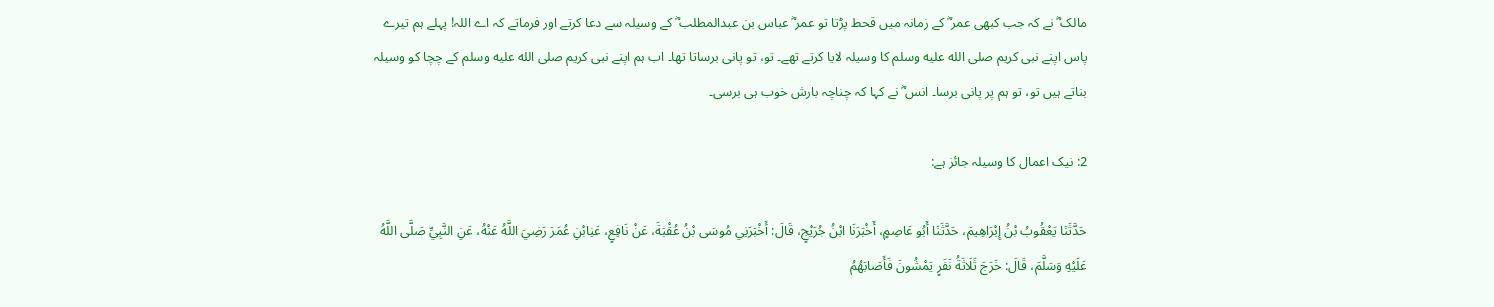مالک ؓ نے کہ جب کبھی عمر ؓ کے زمانہ میں قحط پڑتا تو عمر ؓ عباس بن عبدالمطلب ؓ کے وسیلہ سے دعا کرتے اور فرماتے کہ اے اللہ! پہلے ہم تیرے پاس اپنے نبی کریم صلى الله عليه وسلم کا وسیلہ لایا کرتے تھے۔ تو، تو پانی برساتا تھا۔ اب ہم اپنے نبی کریم صلى الله عليه وسلم کے چچا کو وسیلہ بناتے ہیں تو، تو ہم پر پانی برسا۔ انس ؓ نے کہا کہ چناچہ بارش خوب ہی برسی۔

2: نیک اعمال کا وسیلہ جائز ہے:

حَدَّثَنَا يَعْقُوبُ بْنُ إِبْرَاهِيمَ، حَدَّثَنَا أَبُو عَاصِمٍ، أَخْبَرَنَا ابْنُ جُرَيْجٍ، قَالَ: أَخْبَرَنِي مُوسَى بْنُ عُقْبَةَ، عَنْ نَافِعٍ، عَنِابْنِ عُمَرَ رَضِيَ اللَّهُ عَنْهُ، عَنِ النَّبِيِّ صَلَّى اللَّهُ عَلَيْهِ وَسَلَّمَ، قَالَ: خَرَجَ ثَلَاثَةُ نَفَرٍ يَمْشُونَ فَأَصَابَهُمُ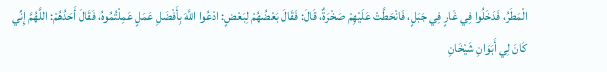الْمَطَرُ، فَدَخَلُوا فِي غَارٍ فِي جَبَلٍ، فَانْحَطَّتْ عَلَيْهِمْ صَخْرَةٌ، قَالَ: فَقَالَ بَعْضُهُمْ لِبَعْضٍ: ادْعُوا اللَّهَ بِأَفْضَلِ عَمَلٍ عَمِلْتُمُوهُ، فَقَالَ أَحَدُهُمْ: اللَّهُمَّ إِنِّي كَانَ لِي أَبَوَانِ شَيْخَانِ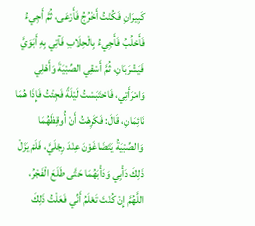كَبِيرَانِ فَكُنْتُ أَخْرُجُ فَأَرْعَى، ثُمَّ أَجِيءُ فَأَحْلُبُ فَأَجِيءُ بِالْحِلَابِ فَآتِي بِهِ أَبَوَيَّ فَيَشْرَبَانِ، ثُمَّ أَسْقِي الصِّبْيَةَ وَأَهْلِي وَامْرَأَتِي، فَاحْتَبَسْتُ لَيْلَةً فَجِئْتُ فَإِذَا هُمَا نَائِمَانِ، قَالَ: فَكَرِهْتُ أَنْ أُوقِظَهُمَا وَالصِّبْيَةُ يَتَضَاغَوْنَ عِنْدَ رِجْلَيَّ، فَلَمْ يَزَلْ ذَلِكَ دَأْبِي وَدَأْبَهُمَا حَتَّى طَلَعَ الْفَجْرُ، اللَّهُمَّ إِنْ كُنْتَ تَعْلَمُ أَنِّي فَعَلْتُ ذَلِكَ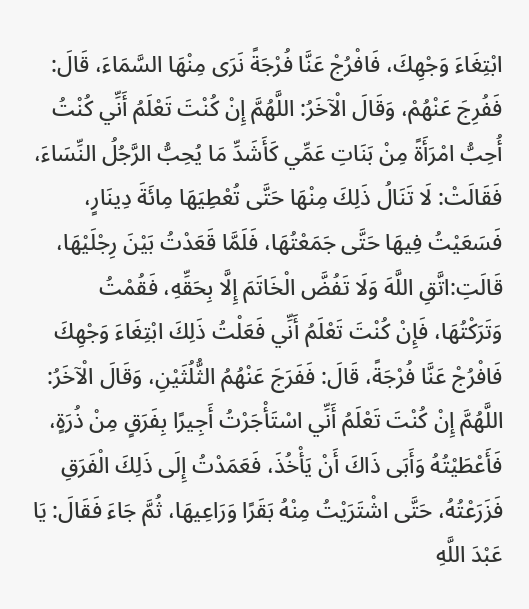ابْتِغَاءَ وَجْهِكَ، فَافْرُجْ عَنَّا فُرْجَةً نَرَى مِنْهَا السَّمَاءَ، قَالَ: فَفُرِجَ عَنْهُمْ، وَقَالَ الْآخَرُ: اللَّهُمَّ إِنْ كُنْتَ تَعْلَمُ أَنِّي كُنْتُ أُحِبُّ امْرَأَةً مِنْ بَنَاتِ عَمِّي كَأَشَدِّ مَا يُحِبُّ الرَّجُلُ النِّسَاءَ، فَقَالَتْ: لَا تَنَالُ ذَلِكَ مِنْهَا حَتَّى تُعْطِيَهَا مِائَةَ دِينَارٍ، فَسَعَيْتُ فِيهَا حَتَّى جَمَعْتُهَا، فَلَمَّا قَعَدْتُ بَيْنَ رِجْلَيْهَا، قَالَتِ:اتَّقِ اللَّهَ وَلَا تَفُضَّ الْخَاتَمَ إِلَّا بِحَقِّهِ، فَقُمْتُ وَتَرَكْتُهَا، فَإِنْ كُنْتَ تَعْلَمُ أَنِّي فَعَلْتُ ذَلِكَ ابْتِغَاءَ وَجْهِكَ فَافْرُجْ عَنَّا فُرْجَةً، قَالَ: فَفَرَجَ عَنْهُمُ الثُّلُثَيْنِ، وَقَالَ الْآخَرُ: اللَّهُمَّ إِنْ كُنْتَ تَعْلَمُ أَنِّي اسْتَأْجَرْتُ أَجِيرًا بِفَرَقٍ مِنْ ذُرَةٍ، فَأَعْطَيْتُهُ وَأَبَى ذَاكَ أَنْ يَأْخُذَ، فَعَمَدْتُ إِلَى ذَلِكَ الْفَرَقِ فَزَرَعْتُهُ، حَتَّى اشْتَرَيْتُ مِنْهُ بَقَرًا وَرَاعِيهَا، ثُمَّ جَاءَ فَقَالَ: يَا عَبْدَ اللَّهِ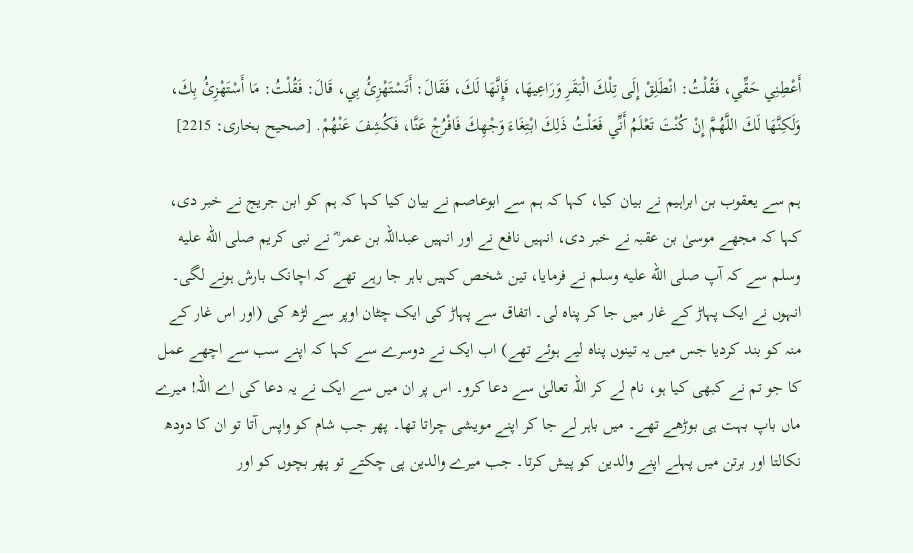أَعْطِنِي حَقِّي، فَقُلْتُ: انْطَلِقْ إِلَى تِلْكَ الْبَقَرِ وَرَاعِيهَا، فَإِنَّهَا لَكَ، فَقَالَ: أَتَسْتَهْزِئُ بِي، قَالَ: فَقُلْتُ: مَا أَسْتَهْزِئُ بِكَ، وَلَكِنَّهَا لَكَ اللَّهُمَّ إِنْ كُنْتَ تَعْلَمُ أَنِّي فَعَلْتُ ذَلِكَ ابْتِغَاءَ وَجْهِكَ فَافْرُجْ عَنَّا، فَكُشِفَ عَنْهُمْ. [صحیح بخاری: 2215]

ہم سے یعقوب بن ابراہیم نے بیان کیا، کہا کہ ہم سے ابوعاصم نے بیان کیا کہا کہ ہم کو ابن جریج نے خبر دی، کہا کہ مجھے موسیٰ بن عقبہ نے خبر دی، انہیں نافع نے اور انہیں عبداللہ بن عمر ؓ نے نبی کریم صلى الله عليه وسلم سے کہ آپ صلى الله عليه وسلم نے فرمایا، تین شخص کہیں باہر جا رہے تھے کہ اچانک بارش ہونے لگی۔ انہوں نے ایک پہاڑ کے غار میں جا کر پناہ لی۔ اتفاق سے پہاڑ کی ایک چٹان اوپر سے لڑھ کی (اور اس غار کے منہ کو بند کردیا جس میں یہ تینوں پناہ لیے ہوئے تھے) اب ایک نے دوسرے سے کہا کہ اپنے سب سے اچھے عمل کا جو تم نے کبھی کیا ہو، نام لے کر اللہ تعالیٰ سے دعا کرو۔ اس پر ان میں سے ایک نے یہ دعا کی اے اللہ! میرے ماں باپ بہت ہی بوڑھے تھے۔ میں باہر لے جا کر اپنے مویشی چراتا تھا۔ پھر جب شام کو واپس آتا تو ان کا دودھ نکالتا اور برتن میں پہلے اپنے والدین کو پیش کرتا۔ جب میرے والدین پی چکتے تو پھر بچوں کو اور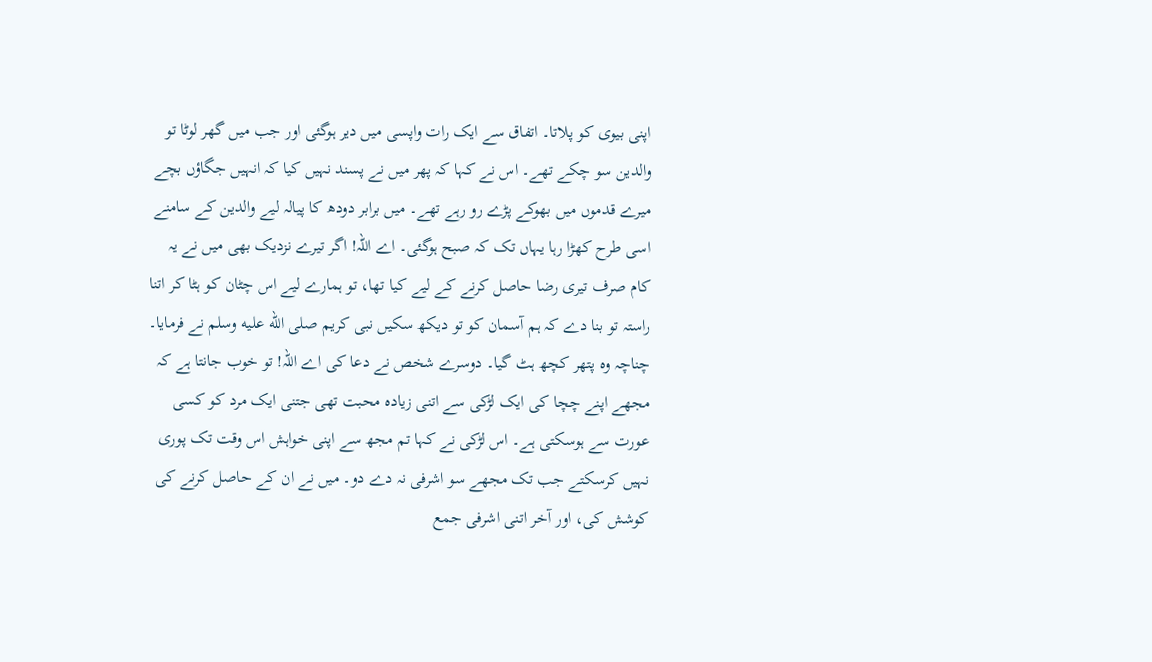اپنی بیوی کو پلاتا۔ اتفاق سے ایک رات واپسی میں دیر ہوگئی اور جب میں گھر لوٹا تو والدین سو چکے تھے۔ اس نے کہا کہ پھر میں نے پسند نہیں کیا کہ انہیں جگاؤں بچے میرے قدموں میں بھوکے پڑے رو رہے تھے۔ میں برابر دودھ کا پیالہ لیے والدین کے سامنے اسی طرح کھڑا رہا یہاں تک کہ صبح ہوگئی۔ اے اللہ! اگر تیرے نزدیک بھی میں نے یہ کام صرف تیری رضا حاصل کرنے کے لیے کیا تھا، تو ہمارے لیے اس چٹان کو ہٹا کر اتنا راستہ تو بنا دے کہ ہم آسمان کو تو دیکھ سکیں نبی کریم صلى الله عليه وسلم نے فرمایا۔ چناچہ وہ پتھر کچھ ہٹ گیا۔ دوسرے شخص نے دعا کی اے اللہ! تو خوب جانتا ہے کہ مجھے اپنے چچا کی ایک لڑکی سے اتنی زیادہ محبت تھی جتنی ایک مرد کو کسی عورت سے ہوسکتی ہے۔ اس لڑکی نے کہا تم مجھ سے اپنی خواہش اس وقت تک پوری نہیں کرسکتے جب تک مجھے سو اشرفی نہ دے دو۔ میں نے ان کے حاصل کرنے کی کوشش کی، اور آخر اتنی اشرفی جمع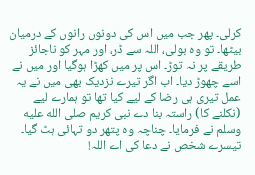کرلی۔ پھر جب میں اس کی دونوں رانوں کے درمیان بیٹھا۔ تو وہ بولی، اللہ سے ڈر، اور مہر کو ناجائز طریقے پر نہ توڑ۔ اس پر میں کھڑا ہوگیا اور میں نے اسے چھوڑ دیا۔ اب اگر تیرے نزدیک بھی میں نے یہ عمل تیری ہی رضا کے لیے کیا تھا تو ہمارے لیے (نکلنے کا) راستہ بنا دے نبی کریم صلى الله عليه وسلم نے فرمایا۔ چناچہ وہ پتھر دو تہائی ہٹ گیا۔ تیسرے شخص نے دعا کی اے اللہ!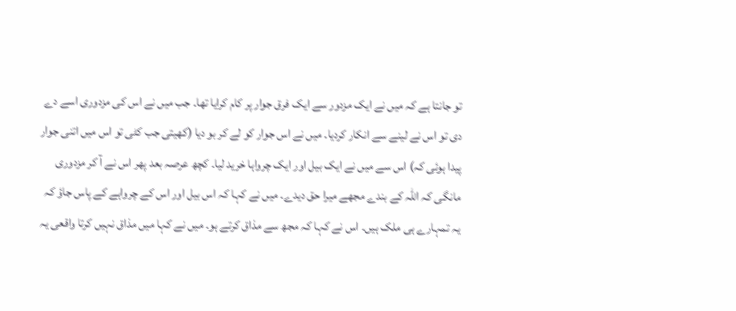تو جانتا ہے کہ میں نے ایک مزدور سے ایک فرق جوار پر کام کرایا تھا۔ جب میں نے اس کی مزدوری اسے دے دی تو اس نے لینے سے انکار کردیا۔ میں نے اس جوار کو لے کر بو دیا (کھیتی جب کٹی تو اس میں اتنی جوار پیدا ہوئی کہ) اس سے میں نے ایک بیل اور ایک چرواہا خرید لیا۔ کچھ عرصہ بعد پھر اس نے آ کر مزدوری مانگی کہ اللہ کے بندے مجھے میرا حق دیدے۔ میں نے کہا کہ اس بیل اور اس کے چرواہے کے پاس جاؤ کہ یہ تمہارے ہی ملک ہیں۔ اس نے کہا کہ مجھ سے مذاق کرتے ہو۔ میں نے کہا میں مذاق نہیں کرتا واقعی یہ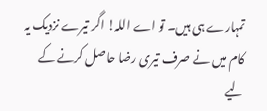تمہارے ہی ہیں۔ تو اے اللہ! اگر تیرے نزدیک یہ کام میں نے صرف تیری رضا حاصل کرنے کے لیے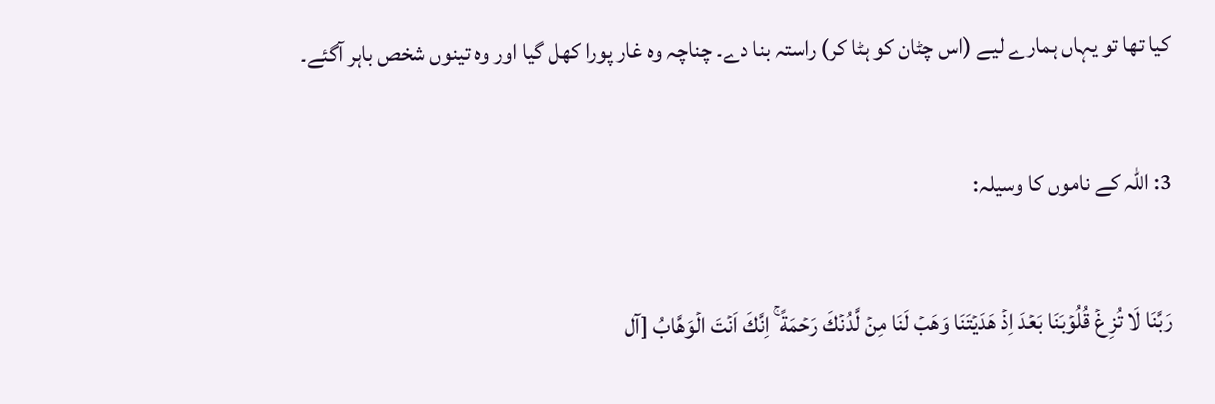کیا تھا تو یہاں ہمارے لیے (اس چٹان کو ہٹا کر) راستہ بنا دے۔ چناچہ وہ غار پورا کھل گیا اور وہ تینوں شخص باہر آگئے۔

3: اللہ کے ناموں کا وسیلہ:

رَبَّنَا لَا تُزِغۡ قُلُوۡبَنَا بَعۡدَ اِذۡ هَدَيۡتَنَا وَهَبۡ لَنَا مِنۡ لَّدُنۡكَ رَحۡمَةً‌ ۚ اِنَّكَ اَنۡتَ الۡوَهَّابُ [آل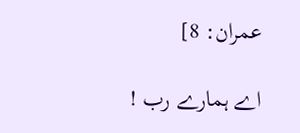عمران: 8]

اے ہمارے رب !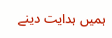ہمیں ہدایت دینے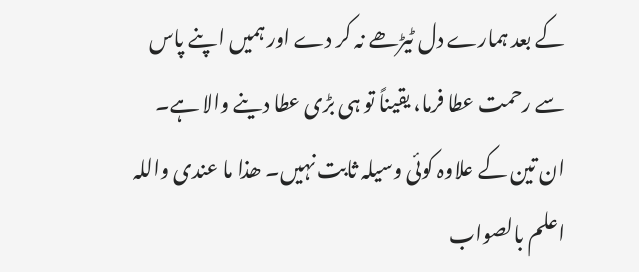کے بعد ہمارے دل ٹیڑھے نہ کر دے اور ہمیں اپنے پاس سے رحمت عطا فرما، یقیناً تو ہی بڑی عطا دینے والا ہے۔
ان تین کے علاوہ کوئی وسیلہ ثابت نہیں۔ ھذا ما عندی واللہ اعلم بالصواب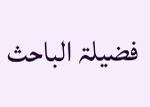فضیلۃ الباحث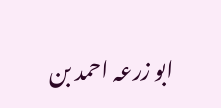ابو زرعہ احمد بن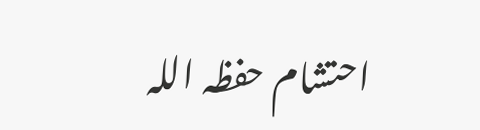احتشام حفظہ اللہ